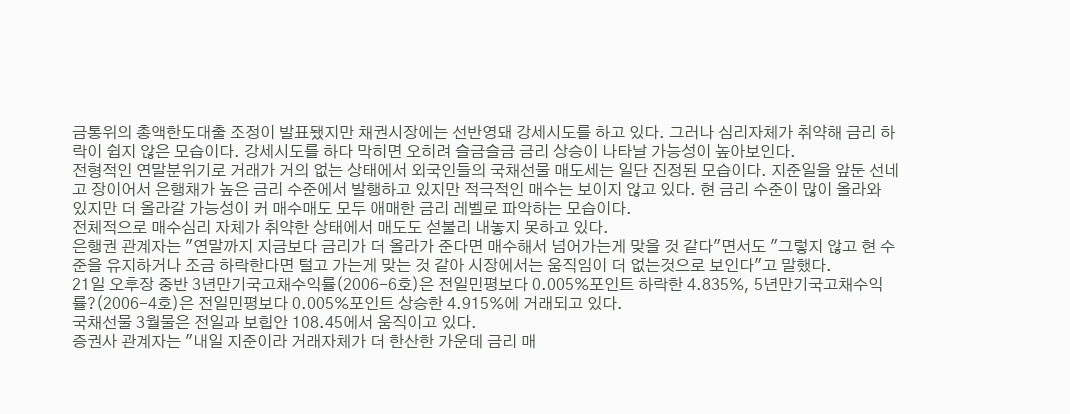금통위의 총액한도대출 조정이 발표됐지만 채권시장에는 선반영돼 강세시도를 하고 있다. 그러나 심리자체가 취약해 금리 하락이 쉽지 않은 모습이다. 강세시도를 하다 막히면 오히려 슬금슬금 금리 상승이 나타날 가능성이 높아보인다.
전형적인 연말분위기로 거래가 거의 없는 상태에서 외국인들의 국채선물 매도세는 일단 진정된 모습이다. 지준일을 앞둔 선네고 장이어서 은행채가 높은 금리 수준에서 발행하고 있지만 적극적인 매수는 보이지 않고 있다. 현 금리 수준이 많이 올라와 있지만 더 올라갈 가능성이 커 매수매도 모두 애매한 금리 레벨로 파악하는 모습이다.
전체적으로 매수심리 자체가 취약한 상태에서 매도도 섣불리 내놓지 못하고 있다.
은행권 관계자는 "연말까지 지금보다 금리가 더 올라가 준다면 매수해서 넘어가는게 맞을 것 같다"면서도 "그렇지 않고 현 수준을 유지하거나 조금 하락한다면 털고 가는게 맞는 것 같아 시장에서는 움직임이 더 없는것으로 보인다"고 말했다.
21일 오후장 중반 3년만기국고채수익률(2006-6호)은 전일민평보다 0.005%포인트 하락한 4.835%, 5년만기국고채수익률?(2006-4호)은 전일민평보다 0.005%포인트 상승한 4.915%에 거래되고 있다.
국채선물 3월물은 전일과 보힙안 108.45에서 움직이고 있다.
증권사 관계자는 "내일 지준이라 거래자체가 더 한산한 가운데 금리 매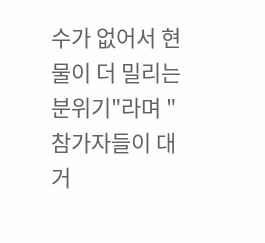수가 없어서 현물이 더 밀리는 분위기"라며 "참가자들이 대거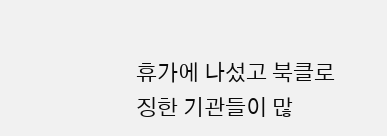휴가에 나섰고 북클로징한 기관들이 많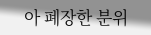아 폐장한 분위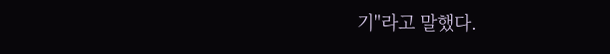기"라고 말했다.